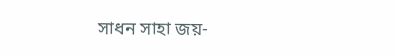সাধন সাহা জয়-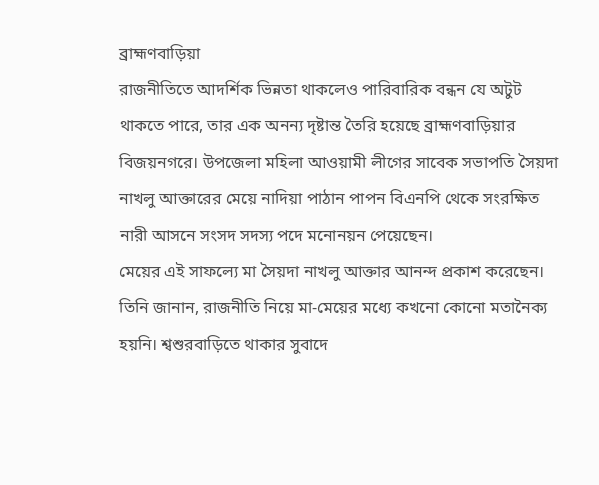ব্রাহ্মণবাড়িয়া
রাজনীতিতে আদর্শিক ভিন্নতা থাকলেও পারিবারিক বন্ধন যে অটুট থাকতে পারে, তার এক অনন্য দৃষ্টান্ত তৈরি হয়েছে ব্রাহ্মণবাড়িয়ার বিজয়নগরে। উপজেলা মহিলা আওয়ামী লীগের সাবেক সভাপতি সৈয়দা নাখলু আক্তারের মেয়ে নাদিয়া পাঠান পাপন বিএনপি থেকে সংরক্ষিত নারী আসনে সংসদ সদস্য পদে মনোনয়ন পেয়েছেন।
মেয়ের এই সাফল্যে মা সৈয়দা নাখলু আক্তার আনন্দ প্রকাশ করেছেন। তিনি জানান, রাজনীতি নিয়ে মা-মেয়ের মধ্যে কখনো কোনো মতানৈক্য হয়নি। শ্বশুরবাড়িতে থাকার সুবাদে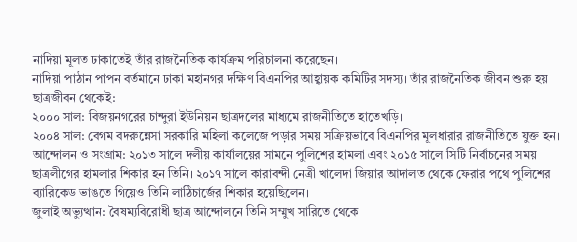নাদিয়া মূলত ঢাকাতেই তাঁর রাজনৈতিক কার্যক্রম পরিচালনা করেছেন।
নাদিয়া পাঠান পাপন বর্তমানে ঢাকা মহানগর দক্ষিণ বিএনপির আহ্বায়ক কমিটির সদস্য। তাঁর রাজনৈতিক জীবন শুরু হয় ছাত্রজীবন থেকেই:
২০০০ সাল: বিজয়নগরের চান্দুরা ইউনিয়ন ছাত্রদলের মাধ্যমে রাজনীতিতে হাতেখড়ি।
২০০৪ সাল: বেগম বদরুন্নেসা সরকারি মহিলা কলেজে পড়ার সময় সক্রিয়ভাবে বিএনপির মূলধারার রাজনীতিতে যুক্ত হন।
আন্দোলন ও সংগ্রাম: ২০১৩ সালে দলীয় কার্যালয়ের সামনে পুলিশের হামলা এবং ২০১৫ সালে সিটি নির্বাচনের সময় ছাত্রলীগের হামলার শিকার হন তিনি। ২০১৭ সালে কারাবন্দী নেত্রী খালেদা জিয়ার আদালত থেকে ফেরার পথে পুলিশের ব্যারিকেড ভাঙতে গিয়েও তিনি লাঠিচার্জের শিকার হয়েছিলেন।
জুলাই অভ্যুত্থান: বৈষম্যবিরোধী ছাত্র আন্দোলনে তিনি সম্মুখ সারিতে থেকে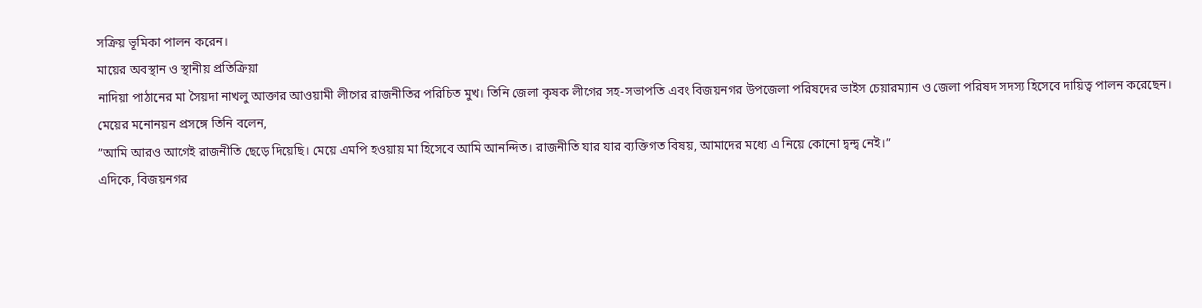সক্রিয় ভূমিকা পালন করেন।
মায়ের অবস্থান ও স্থানীয় প্রতিক্রিয়া
নাদিয়া পাঠানের মা সৈয়দা নাখলু আক্তার আওয়ামী লীগের রাজনীতির পরিচিত মুখ। তিনি জেলা কৃষক লীগের সহ-সভাপতি এবং বিজয়নগর উপজেলা পরিষদের ভাইস চেয়ারম্যান ও জেলা পরিষদ সদস্য হিসেবে দায়িত্ব পালন করেছেন।
মেয়ের মনোনয়ন প্রসঙ্গে তিনি বলেন,
”আমি আরও আগেই রাজনীতি ছেড়ে দিয়েছি। মেয়ে এমপি হওয়ায় মা হিসেবে আমি আনন্দিত। রাজনীতি যার যার ব্যক্তিগত বিষয়, আমাদের মধ্যে এ নিয়ে কোনো দ্বন্দ্ব নেই।”
এদিকে, বিজয়নগর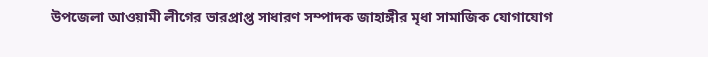উপজেলা আওয়ামী লীগের ভারপ্রাপ্ত সাধারণ সম্পাদক জাহাঙ্গীর মৃধা সামাজিক যোগাযোগ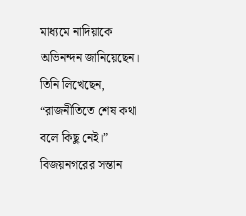মাধ্যমে নাদিয়াকে অভিনন্দন জানিয়েছেন। তিনি লিখেছেন, “রাজনীতিতে শেষ কথা বলে কিছু নেই।” বিজয়নগরের সন্তান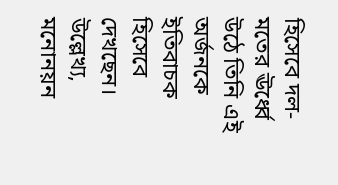হিসেবে দল-মতের ঊর্ধ্বে উঠে তিনি এই অর্জনকে ইতিবাচক হিসেবে দেখছেন।
উল্লেখ্য, মনোনয়ন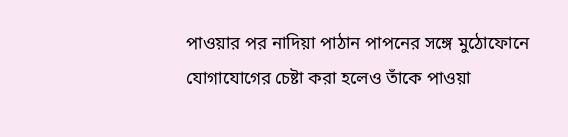পাওয়ার পর নাদিয়া পাঠান পাপনের সঙ্গে মুঠোফোনে যোগাযোগের চেষ্টা করা হলেও তাঁকে পাওয়া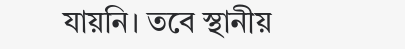যায়নি। তবে স্থানীয়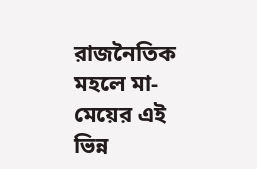রাজনৈতিক মহলে মা-মেয়ের এই ভিন্ন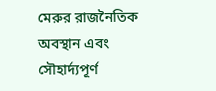মেরুর রাজনৈতিক অবস্থান এবং সৌহার্দ্যপূর্ণ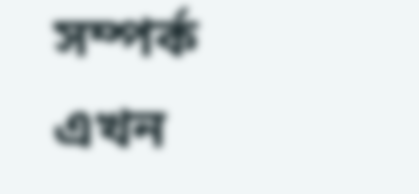সম্পর্ক এখন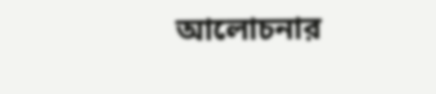আলোচনার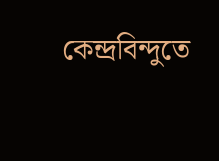কেন্দ্রবিন্দুতে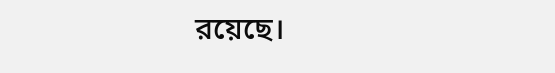রয়েছে।